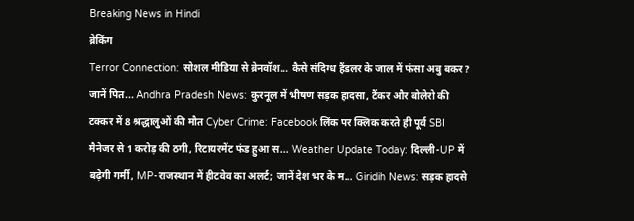Breaking News in Hindi
ब्रेकिंग
Terror Connection: सोशल मीडिया से ब्रेनवॉश... कैसे संदिग्ध हैंडलर के जाल में फंसा अबु बकर? जानें पित... Andhra Pradesh News: कुरनूल में भीषण सड़क हादसा, टैंकर और बोलेरो की टक्कर में 8 श्रद्धालुओं की मौत Cyber Crime: Facebook लिंक पर क्लिक करते ही पूर्व SBI मैनेजर से 1 करोड़ की ठगी, रिटायरमेंट फंड हुआ स... Weather Update Today: दिल्ली-UP में बढ़ेगी गर्मी, MP-राजस्थान में हीटवेव का अलर्ट; जानें देश भर के म... Giridih News: सड़क हादसे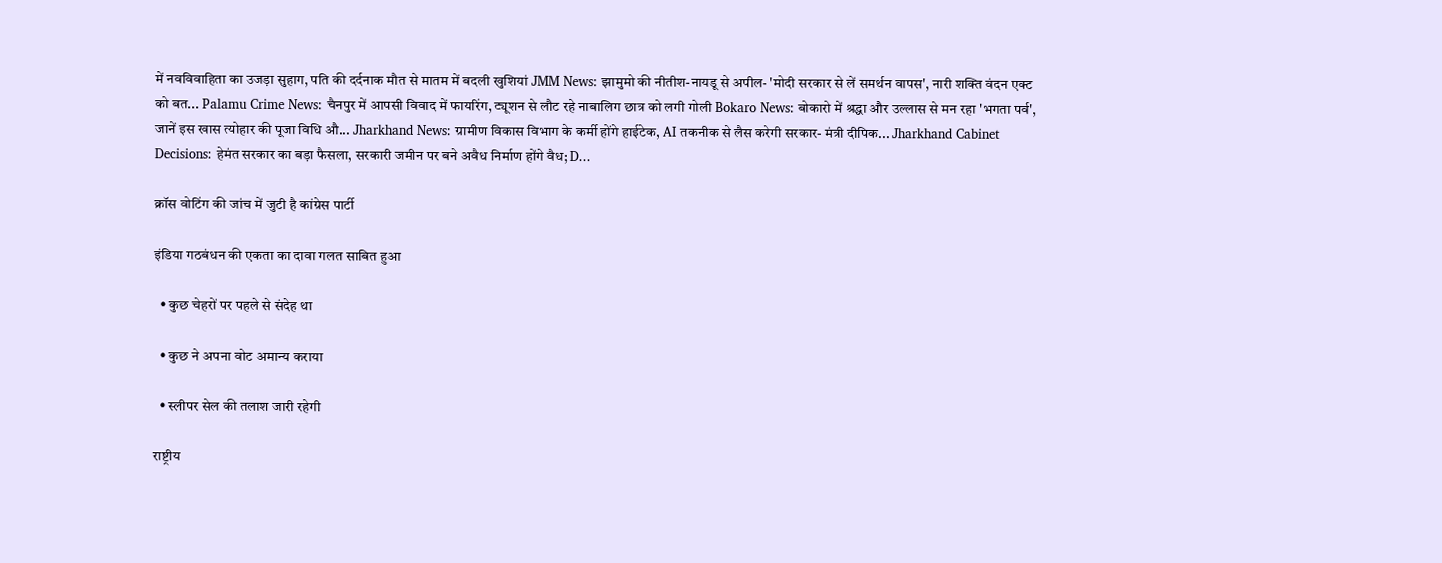में नवविवाहिता का उजड़ा सुहाग, पति की दर्दनाक मौत से मातम में बदली खुशियां JMM News: झामुमो की नीतीश-नायडू से अपील- 'मोदी सरकार से लें समर्थन वापस', नारी शक्ति वंदन एक्ट को बत... Palamu Crime News: चैनपुर में आपसी विवाद में फायरिंग, ट्यूशन से लौट रहे नाबालिग छात्र को लगी गोली Bokaro News: बोकारो में श्रद्धा और उल्लास से मन रहा 'भगता पर्व', जानें इस खास त्योहार की पूजा विधि औ... Jharkhand News: ग्रामीण विकास विभाग के कर्मी होंगे हाईटेक, AI तकनीक से लैस करेगी सरकार- मंत्री दीपिक... Jharkhand Cabinet Decisions: हेमंत सरकार का बड़ा फैसला, सरकारी जमीन पर बने अवैध निर्माण होंगे वैध; D...

क्रॉस वोटिंग की जांच में जुटी है कांग्रेस पार्टी

इंडिया गठबंधन की एकता का दावा गलत साबित हुआ

  • कुछ चेहरों पर पहले से संदेह था

  • कुछ ने अपना वोट अमान्य कराया

  • स्लीपर सेल की तलाश जारी रहेगी

राष्ट्रीय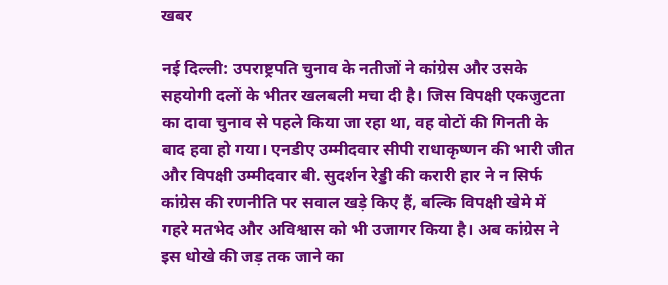खबर

नई दिल्ली: उपराष्ट्रपति चुनाव के नतीजों ने कांग्रेस और उसके सहयोगी दलों के भीतर खलबली मचा दी है। जिस विपक्षी एकजुटता का दावा चुनाव से पहले किया जा रहा था, वह वोटों की गिनती के बाद हवा हो गया। एनडीए उम्मीदवार सीपी राधाकृष्णन की भारी जीत और विपक्षी उम्मीदवार बी. सुदर्शन रेड्डी की करारी हार ने न सिर्फ कांग्रेस की रणनीति पर सवाल खड़े किए हैं, बल्कि विपक्षी खेमे में गहरे मतभेद और अविश्वास को भी उजागर किया है। अब कांग्रेस ने इस धोखे की जड़ तक जाने का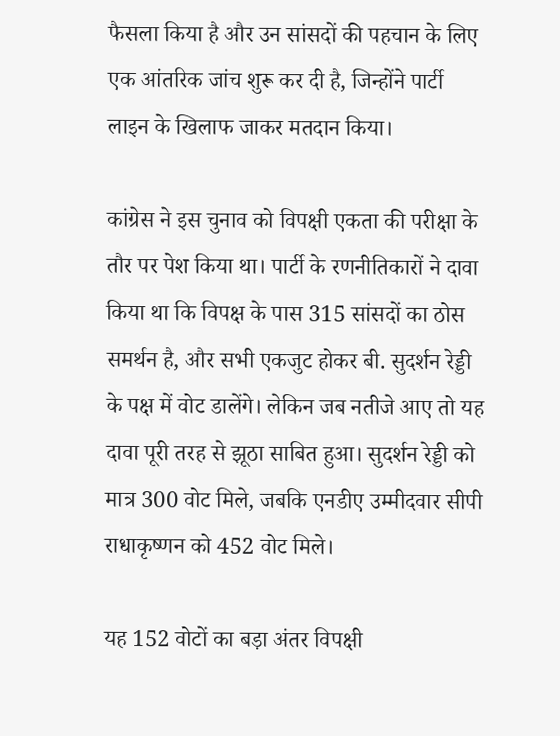फैसला किया है और उन सांसदों की पहचान के लिए एक आंतरिक जांच शुरू कर दी है, जिन्होंने पार्टी लाइन के खिलाफ जाकर मतदान किया।

कांग्रेस ने इस चुनाव को विपक्षी एकता की परीक्षा के तौर पर पेश किया था। पार्टी के रणनीतिकारों ने दावा किया था कि विपक्ष के पास 315 सांसदों का ठोस समर्थन है, और सभी एकजुट होकर बी. सुदर्शन रेड्डी के पक्ष में वोट डालेंगे। लेकिन जब नतीजे आए तो यह दावा पूरी तरह से झूठा साबित हुआ। सुदर्शन रेड्डी को मात्र 300 वोट मिले, जबकि एनडीए उम्मीदवार सीपी राधाकृष्णन को 452 वोट मिले।

यह 152 वोटों का बड़ा अंतर विपक्षी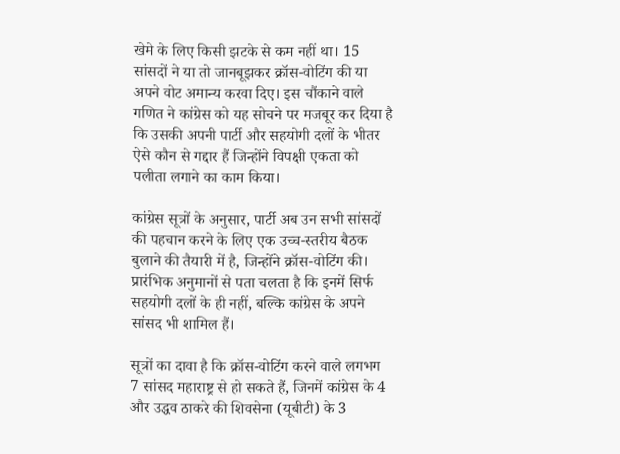खेमे के लिए किसी झटके से कम नहीं था। 15 सांसदों ने या तो जानबूझकर क्रॉस-वोटिंग की या अपने वोट अमान्य करवा दिए। इस चौंकाने वाले गणित ने कांग्रेस को यह सोचने पर मजबूर कर दिया है कि उसकी अपनी पार्टी और सहयोगी दलों के भीतर ऐसे कौन से गद्दार हैं जिन्होंने विपक्षी एकता को पलीता लगाने का काम किया।

कांग्रेस सूत्रों के अनुसार, पार्टी अब उन सभी सांसदों की पहचान करने के लिए एक उच्च-स्तरीय बैठक बुलाने की तैयारी में है, जिन्होंने क्रॉस-वोटिंग की। प्रारंभिक अनुमानों से पता चलता है कि इनमें सिर्फ सहयोगी दलों के ही नहीं, बल्कि कांग्रेस के अपने सांसद भी शामिल हैं।

सूत्रों का दावा है कि क्रॉस-वोटिंग करने वाले लगभग 7 सांसद महाराष्ट्र से हो सकते हैं, जिनमें कांग्रेस के 4 और उद्धव ठाकरे की शिवसेना (यूबीटी) के 3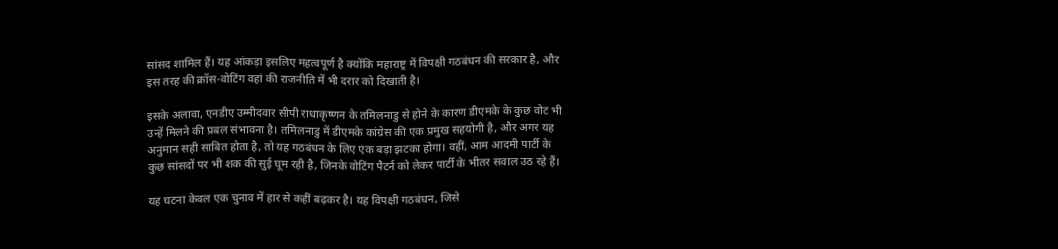सांसद शामिल हैं। यह आंकड़ा इसलिए महत्वपूर्ण है क्योंकि महाराष्ट्र में विपक्षी गठबंधन की सरकार है, और इस तरह की क्रॉस-वोटिंग वहां की राजनीति में भी दरार को दिखाती है।

इसके अलावा, एनडीए उम्मीदवार सीपी राधाकृष्णन के तमिलनाडु से होने के कारण डीएमके के कुछ वोट भी उन्हें मिलने की प्रबल संभावना है। तमिलनाडु में डीएमके कांग्रेस की एक प्रमुख सहयोगी है, और अगर यह अनुमान सही साबित होता है, तो यह गठबंधन के लिए एक बड़ा झटका होगा। वहीं, आम आदमी पार्टी के कुछ सांसदों पर भी शक की सुई घूम रही है, जिनके वोटिंग पैटर्न को लेकर पार्टी के भीतर सवाल उठ रहे हैं।

यह घटना केवल एक चुनाव में हार से कहीं बढ़कर है। यह विपक्षी गठबंधन, जिसे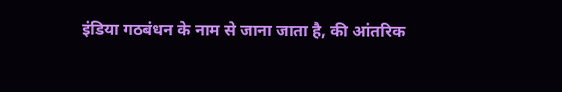इंडिया गठबंधन के नाम से जाना जाता है, की आंतरिक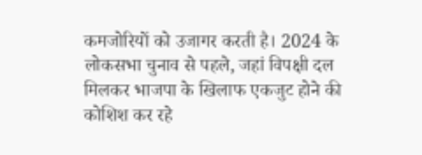कमजोरियों को उजागर करती है। 2024 के लोकसभा चुनाव से पहले, जहां विपक्षी दल मिलकर भाजपा के खिलाफ एकजुट होने की कोशिश कर रहे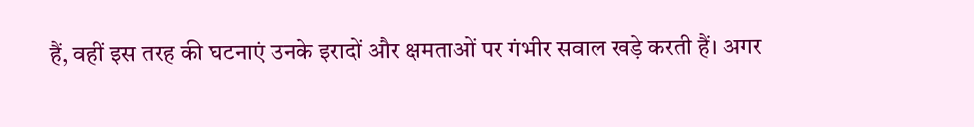हैं, वहीं इस तरह की घटनाएं उनके इरादों और क्षमताओं पर गंभीर सवाल खड़े करती हैं। अगर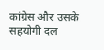कांग्रेस और उसके सहयोगी दल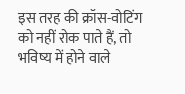इस तरह की क्रॉस-वोटिंग को नहीं रोक पाते हैं, तो भविष्य में होने वाले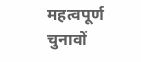महत्वपूर्ण चुनावों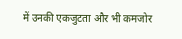में उनकी एकजुटता और भी कमजोर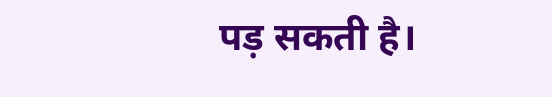पड़ सकती है।